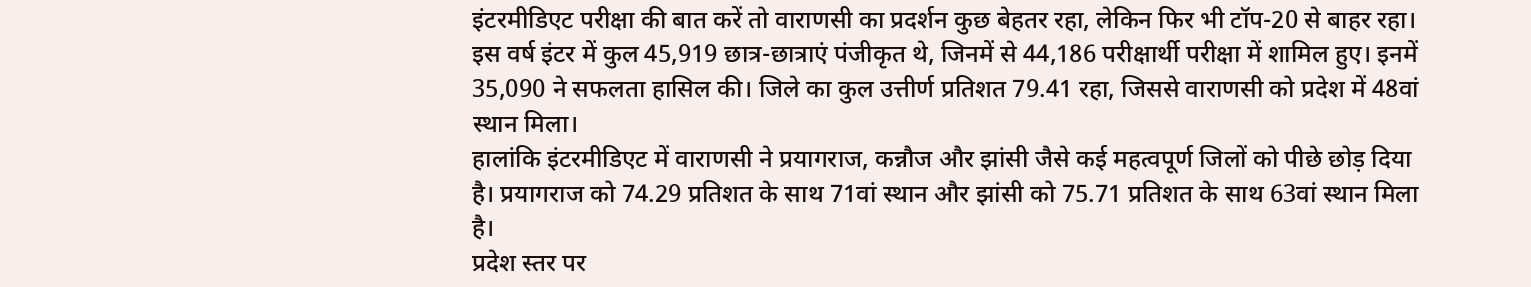इंटरमीडिएट परीक्षा की बात करें तो वाराणसी का प्रदर्शन कुछ बेहतर रहा, लेकिन फिर भी टॉप-20 से बाहर रहा। इस वर्ष इंटर में कुल 45,919 छात्र-छात्राएं पंजीकृत थे, जिनमें से 44,186 परीक्षार्थी परीक्षा में शामिल हुए। इनमें 35,090 ने सफलता हासिल की। जिले का कुल उत्तीर्ण प्रतिशत 79.41 रहा, जिससे वाराणसी को प्रदेश में 48वां स्थान मिला।
हालांकि इंटरमीडिएट में वाराणसी ने प्रयागराज, कन्नौज और झांसी जैसे कई महत्वपूर्ण जिलों को पीछे छोड़ दिया है। प्रयागराज को 74.29 प्रतिशत के साथ 71वां स्थान और झांसी को 75.71 प्रतिशत के साथ 63वां स्थान मिला है।
प्रदेश स्तर पर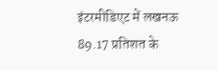इंटरमीडिएट में लखनऊ 89.17 प्रतिशत के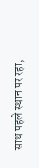साथ पहले स्थान पर रहा,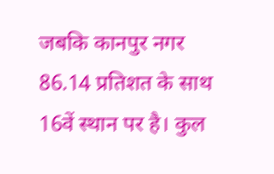जबकि कानपुर नगर 86.14 प्रतिशत के साथ 16वें स्थान पर है। कुल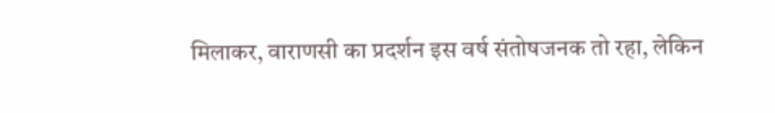मिलाकर, वाराणसी का प्रदर्शन इस वर्ष संतोषजनक तो रहा, लेकिन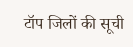टॉप जिलों की सूची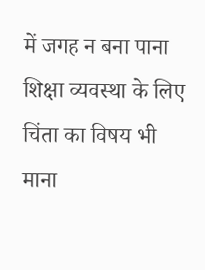में जगह न बना पाना शिक्षा व्यवस्था के लिए चिंता का विषय भी माना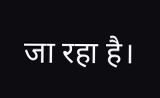जा रहा है।